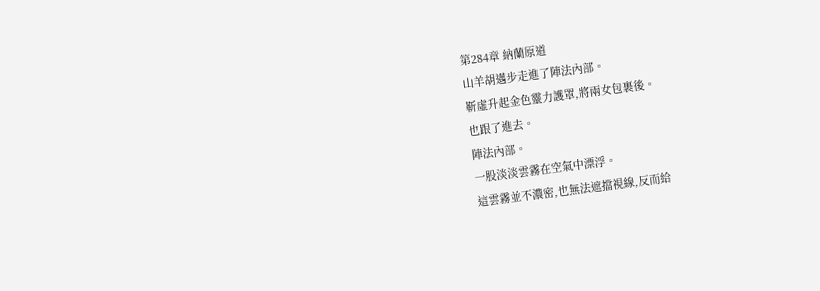第284章 納蘭原道
山羊胡邁步走進了陣法內部。
靳虛升起金色靈力護罩,將兩女包裹後。
也跟了進去。
陣法內部。
一股淡淡雲霧在空氣中漂浮。
這雲霧並不濃密,也無法遮擋視線,反而給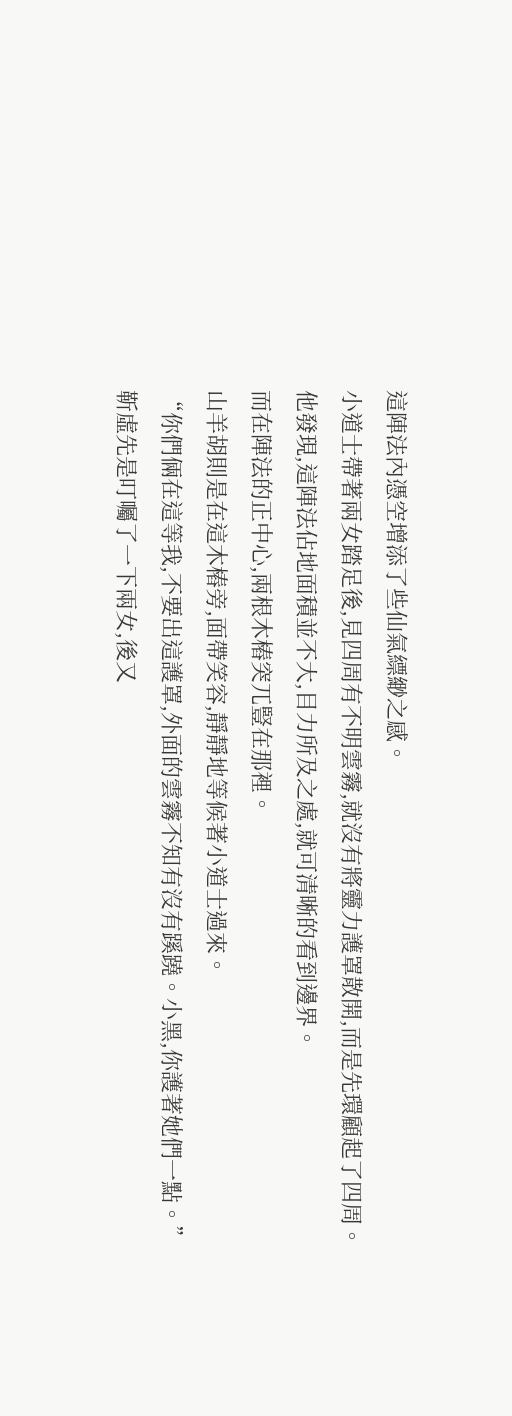這陣法內憑空增添了些仙氣縹緲之感。
小道士帶著兩女踏足後,見四周有不明雲霧,就沒有將靈力護罩散開,而是先環顧起了四周。
他發現,這陣法佔地面積並不大,目力所及之處,就可清晰的看到邊界。
而在陣法的正中心,兩根木樁突兀豎在那裡。
山羊胡則是在這木樁旁,面帶笑容,靜靜地等候著小道士過來。
“你們倆在這等我,不要出這護罩,外面的雲霧不知有沒有蹊蹺。小黑,你護著她們一點。”
靳虛先是叮囑了一下兩女,後又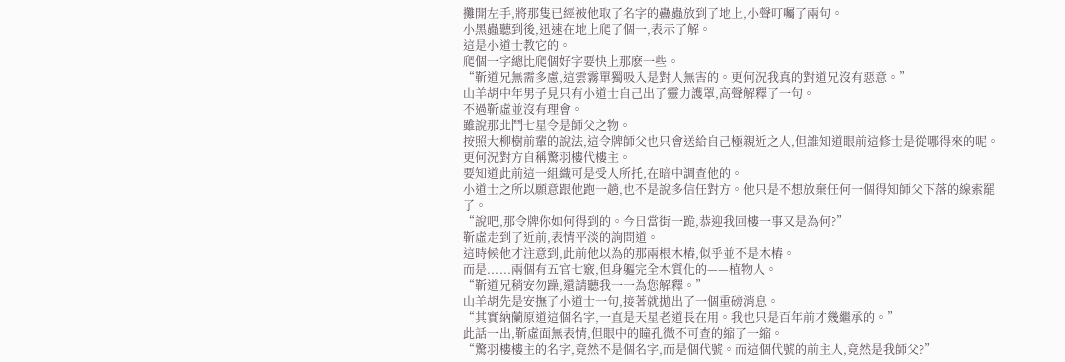攤開左手,將那隻已經被他取了名字的蠱蟲放到了地上,小聲叮囑了兩句。
小黑蟲聽到後,迅速在地上爬了個一,表示了解。
這是小道士教它的。
爬個一字總比爬個好字要快上那麽一些。
“靳道兄無需多慮,這雲霧單獨吸入是對人無害的。更何況我真的對道兄沒有惡意。”
山羊胡中年男子見只有小道士自己出了靈力護罩,高聲解釋了一句。
不過靳虛並沒有理會。
雖說那北鬥七星令是師父之物。
按照大柳樹前輩的說法,這令牌師父也只會送給自己極親近之人,但誰知道眼前這修士是從哪得來的呢。
更何況對方自稱驚羽樓代樓主。
要知道此前這一組織可是受人所托,在暗中調查他的。
小道士之所以願意跟他跑一趟,也不是說多信任對方。他只是不想放棄任何一個得知師父下落的線索罷了。
“說吧,那令牌你如何得到的。今日當街一跪,恭迎我回樓一事又是為何?”
靳虛走到了近前,表情平淡的詢問道。
這時候他才注意到,此前他以為的那兩根木樁,似乎並不是木樁。
而是......兩個有五官七竅,但身軀完全木質化的——植物人。
“靳道兄稍安勿躁,還請聽我一一為您解釋。”
山羊胡先是安撫了小道士一句,接著就拋出了一個重磅消息。
“其實納蘭原道這個名字,一直是天星老道長在用。我也只是百年前才幾繼承的。”
此話一出,靳虛面無表情,但眼中的瞳孔微不可查的縮了一縮。
“驚羽樓樓主的名字,竟然不是個名字,而是個代號。而這個代號的前主人,竟然是我師父?”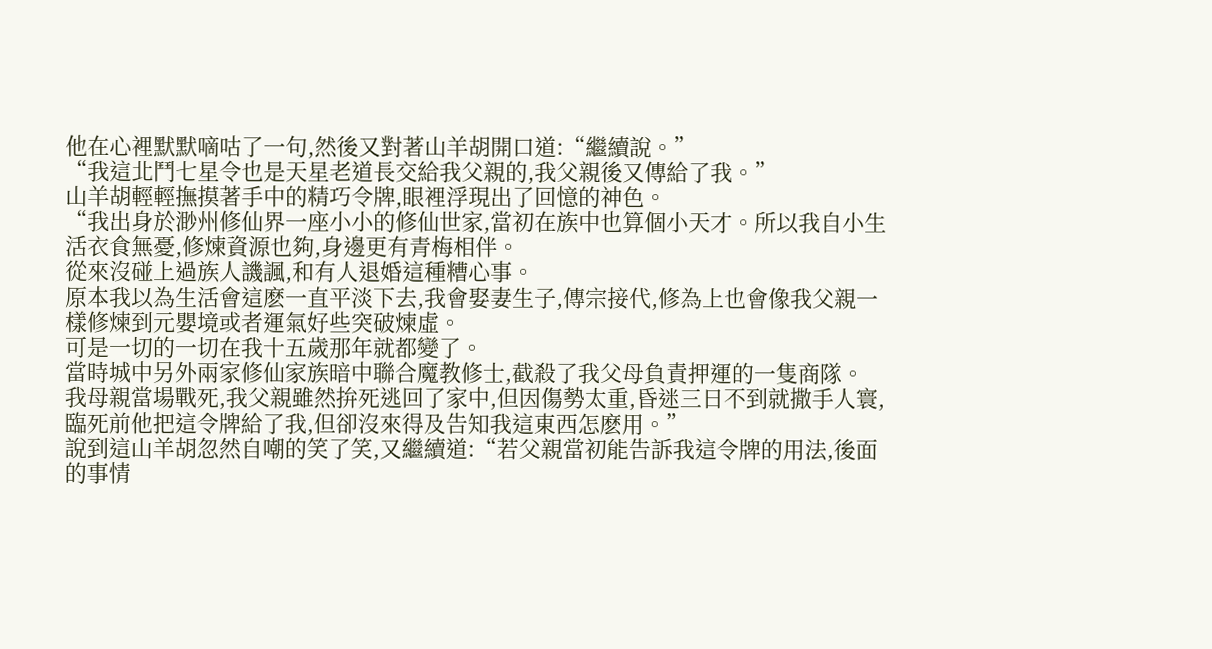他在心裡默默嘀咕了一句,然後又對著山羊胡開口道:“繼續說。”
“我這北鬥七星令也是天星老道長交給我父親的,我父親後又傳給了我。”
山羊胡輕輕撫摸著手中的精巧令牌,眼裡浮現出了回憶的神色。
“我出身於渺州修仙界一座小小的修仙世家,當初在族中也算個小天才。所以我自小生活衣食無憂,修煉資源也夠,身邊更有青梅相伴。
從來沒碰上過族人譏諷,和有人退婚這種糟心事。
原本我以為生活會這麽一直平淡下去,我會娶妻生子,傳宗接代,修為上也會像我父親一樣修煉到元嬰境或者運氣好些突破煉虛。
可是一切的一切在我十五歲那年就都變了。
當時城中另外兩家修仙家族暗中聯合魔教修士,截殺了我父母負責押運的一隻商隊。
我母親當場戰死,我父親雖然拚死逃回了家中,但因傷勢太重,昏迷三日不到就撒手人寰,臨死前他把這令牌給了我,但卻沒來得及告知我這東西怎麽用。”
說到這山羊胡忽然自嘲的笑了笑,又繼續道:“若父親當初能告訴我這令牌的用法,後面的事情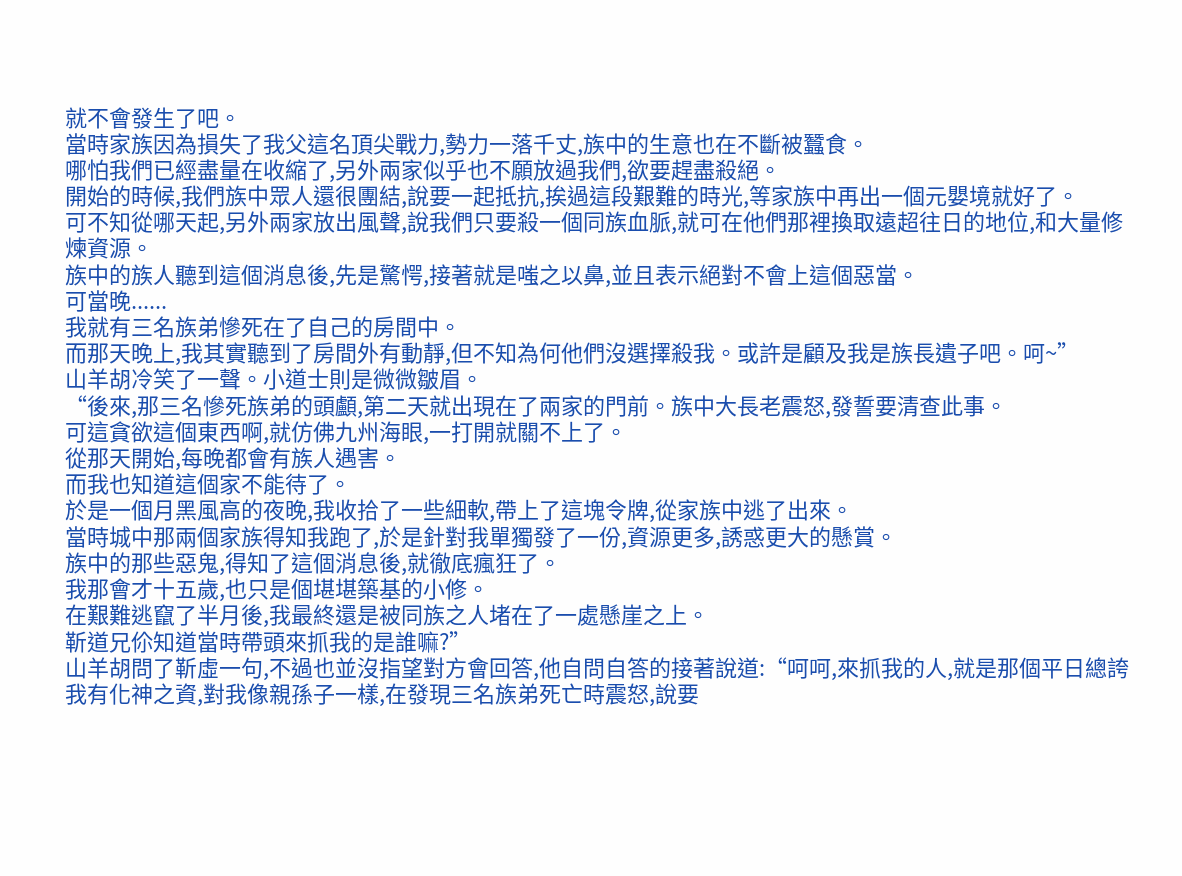就不會發生了吧。
當時家族因為損失了我父這名頂尖戰力,勢力一落千丈,族中的生意也在不斷被蠶食。
哪怕我們已經盡量在收縮了,另外兩家似乎也不願放過我們,欲要趕盡殺絕。
開始的時候,我們族中眾人還很團結,說要一起抵抗,挨過這段艱難的時光,等家族中再出一個元嬰境就好了。
可不知從哪天起,另外兩家放出風聲,說我們只要殺一個同族血脈,就可在他們那裡換取遠超往日的地位,和大量修煉資源。
族中的族人聽到這個消息後,先是驚愕,接著就是嗤之以鼻,並且表示絕對不會上這個惡當。
可當晚......
我就有三名族弟慘死在了自己的房間中。
而那天晚上,我其實聽到了房間外有動靜,但不知為何他們沒選擇殺我。或許是顧及我是族長遺子吧。呵~”
山羊胡冷笑了一聲。小道士則是微微皺眉。
“後來,那三名慘死族弟的頭顱,第二天就出現在了兩家的門前。族中大長老震怒,發誓要清查此事。
可這貪欲這個東西啊,就仿佛九州海眼,一打開就關不上了。
從那天開始,每晚都會有族人遇害。
而我也知道這個家不能待了。
於是一個月黑風高的夜晚,我收拾了一些細軟,帶上了這塊令牌,從家族中逃了出來。
當時城中那兩個家族得知我跑了,於是針對我單獨發了一份,資源更多,誘惑更大的懸賞。
族中的那些惡鬼,得知了這個消息後,就徹底瘋狂了。
我那會才十五歲,也只是個堪堪築基的小修。
在艱難逃竄了半月後,我最終還是被同族之人堵在了一處懸崖之上。
靳道兄伱知道當時帶頭來抓我的是誰嘛?”
山羊胡問了靳虛一句,不過也並沒指望對方會回答,他自問自答的接著說道:“呵呵,來抓我的人,就是那個平日總誇我有化神之資,對我像親孫子一樣,在發現三名族弟死亡時震怒,說要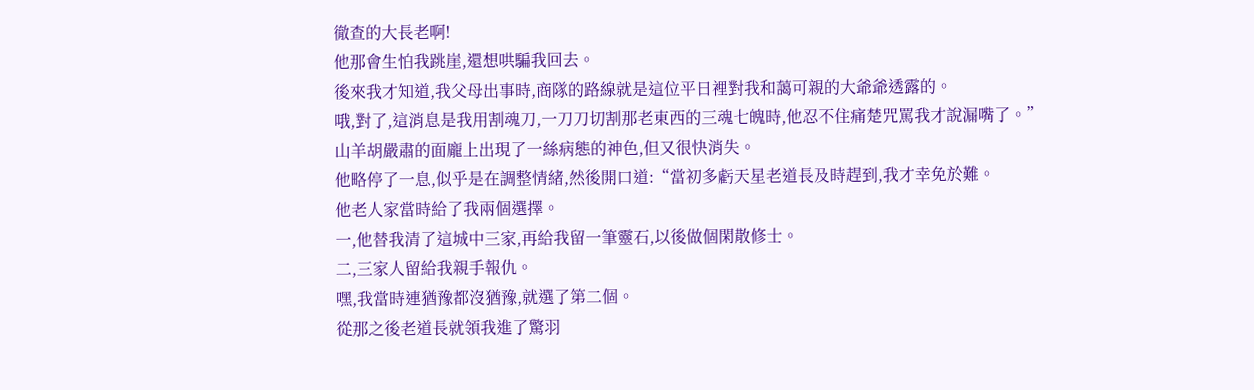徹查的大長老啊!
他那會生怕我跳崖,還想哄騙我回去。
後來我才知道,我父母出事時,商隊的路線就是這位平日裡對我和藹可親的大爺爺透露的。
哦,對了,這消息是我用割魂刀,一刀刀切割那老東西的三魂七魄時,他忍不住痛楚咒罵我才說漏嘴了。”
山羊胡嚴肅的面龐上出現了一絲病態的神色,但又很快消失。
他略停了一息,似乎是在調整情緒,然後開口道:“當初多虧天星老道長及時趕到,我才幸免於難。
他老人家當時給了我兩個選擇。
一,他替我清了這城中三家,再給我留一筆靈石,以後做個閑散修士。
二,三家人留給我親手報仇。
嘿,我當時連猶豫都沒猶豫,就選了第二個。
從那之後老道長就領我進了驚羽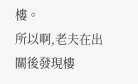樓。
所以啊,老夫在出關後發現樓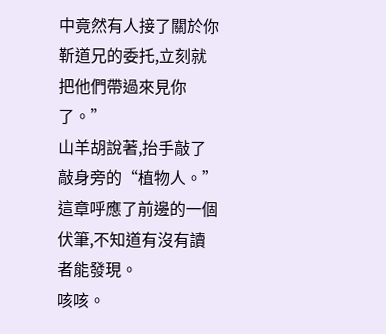中竟然有人接了關於你靳道兄的委托,立刻就把他們帶過來見你了。”
山羊胡說著,抬手敲了敲身旁的“植物人。”
這章呼應了前邊的一個伏筆,不知道有沒有讀者能發現。
咳咳。